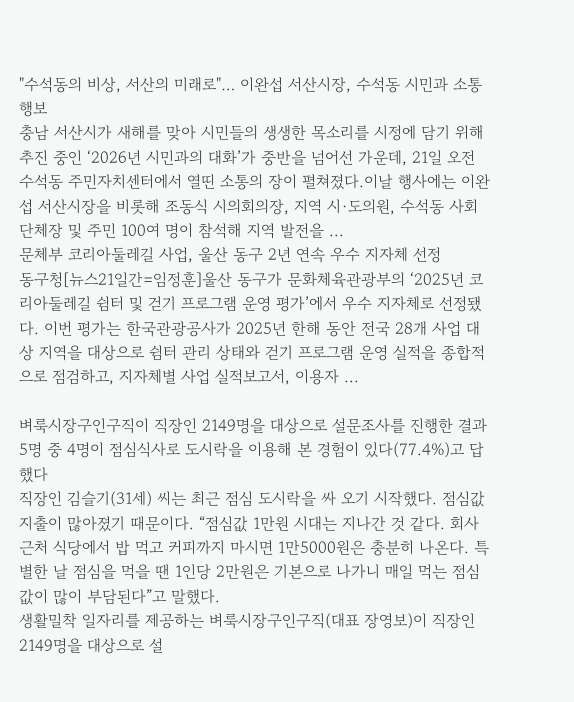"수석동의 비상, 서산의 미래로"… 이완섭 서산시장, 수석동 시민과 소통 행보
충남 서산시가 새해를 맞아 시민들의 생생한 목소리를 시정에 담기 위해 추진 중인 ‘2026년 시민과의 대화’가 중반을 넘어선 가운데, 21일 오전 수석동 주민자치센터에서 열띤 소통의 장이 펼쳐졌다.이날 행사에는 이완섭 서산시장을 비롯해 조동식 시의회의장, 지역 시·도의원, 수석동 사회단체장 및 주민 100여 명이 참석해 지역 발전을 ...
문체부 코리아둘레길 사업, 울산 동구 2년 연속 우수 지자체 선정
동구청[뉴스21일간=임정훈]울산 동구가 문화체육관광부의 ‘2025년 코리아둘레길 쉼터 및 걷기 프로그램 운영 평가’에서 우수 지자체로 선정됐다. 이번 평가는 한국관광공사가 2025년 한해 동안 전국 28개 사업 대상 지역을 대상으로 쉼터 관리 상태와 걷기 프로그램 운영 실적을 종합적으로 점검하고, 지자체별 사업 실적보고서, 이용자 ...

벼룩시장구인구직이 직장인 2149명을 대상으로 설문조사를 진행한 결과 5명 중 4명이 점심식사로 도시락을 이용해 본 경험이 있다(77.4%)고 답했다
직장인 김슬기(31세) 씨는 최근 점심 도시락을 싸 오기 시작했다. 점심값 지출이 많아졌기 때문이다. “점심값 1만원 시대는 지나간 것 같다. 회사 근처 식당에서 밥 먹고 커피까지 마시면 1만5000원은 충분히 나온다. 특별한 날 점심을 먹을 땐 1인당 2만원은 기본으로 나가니 매일 먹는 점심값이 많이 부담된다”고 말했다.
생활밀착 일자리를 제공하는 벼룩시장구인구직(대표 장영보)이 직장인 2149명을 대상으로 설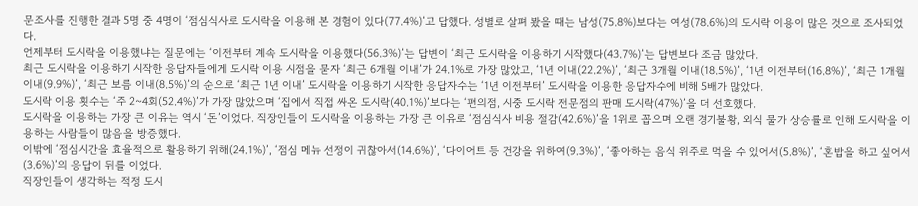문조사를 진행한 결과 5명 중 4명이 ‘점심식사로 도시락을 이용해 본 경험이 있다(77.4%)’고 답했다. 성별로 살펴 봤을 때는 남성(75.8%)보다는 여성(78.6%)의 도시락 이용이 많은 것으로 조사되었다.
언제부터 도시락을 이용했냐는 질문에는 ‘이전부터 계속 도시락을 이용했다(56.3%)’는 답변이 ‘최근 도시락을 이용하기 시작했다(43.7%)’는 답변보다 조금 많았다.
최근 도시락을 이용하기 시작한 응답자들에게 도시락 이용 시점을 묻자 ‘최근 6개월 이내’가 24.1%로 가장 많았고, ‘1년 이내(22.2%)’, ‘최근 3개월 이내(18.5%)’, ‘1년 이전부터(16.8%)’, ‘최근 1개월 이내(9.9%)’, ‘최근 보름 이내(8.5%)’의 순으로 ‘최근 1년 이내’ 도시락을 이용하기 시작한 응답자수는 ‘1년 이전부터’ 도시락을 이용한 응답자수에 비해 5배가 많았다.
도시락 이용 횟수는 ‘주 2~4회(52.4%)’가 가장 많았으며 ‘집에서 직접 싸온 도시락(40.1%)’보다는 ‘편의점, 시중 도시락 전문점의 판매 도시락(47%)’을 더 선호했다.
도시락을 이용하는 가장 큰 이유는 역시 ‘돈’이었다. 직장인들이 도시락을 이용하는 가장 큰 이유로 ‘점심식사 비용 절감(42.6%)’을 1위로 꼽으며 오랜 경기불황, 외식 물가 상승률로 인해 도시락을 이용하는 사람들이 많음을 방증했다.
이밖에 ‘점심시간을 효율적으로 활용하기 위해(24.1%)’, ‘점심 메뉴 선정이 귀찮아서(14.6%)’, ‘다이어트 등 건강을 위하여(9.3%)’, ‘좋아하는 음식 위주로 먹을 수 있어서(5.8%)’, ‘혼밥을 하고 싶어서(3.6%)’의 응답이 뒤를 이었다.
직장인들이 생각하는 적정 도시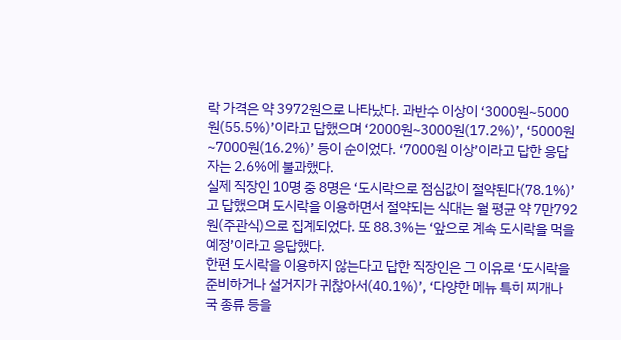락 가격은 약 3972원으로 나타났다. 과반수 이상이 ‘3000원~5000원(55.5%)’이라고 답했으며 ‘2000원~3000원(17.2%)’, ‘5000원~7000원(16.2%)’ 등이 순이었다. ‘7000원 이상’이라고 답한 응답자는 2.6%에 불과했다.
실제 직장인 10명 중 8명은 ‘도시락으로 점심값이 절약된다(78.1%)’고 답했으며 도시락을 이용하면서 절약되는 식대는 월 평균 약 7만792원(주관식)으로 집계되었다. 또 88.3%는 ‘앞으로 계속 도시락을 먹을 예정’이라고 응답했다.
한편 도시락을 이용하지 않는다고 답한 직장인은 그 이유로 ‘도시락을 준비하거나 설거지가 귀찮아서(40.1%)’, ‘다양한 메뉴 특히 찌개나 국 종류 등을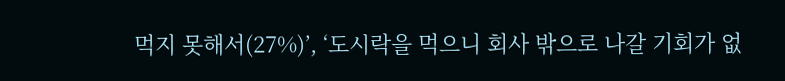먹지 못해서(27%)’, ‘도시락을 먹으니 회사 밖으로 나갈 기회가 없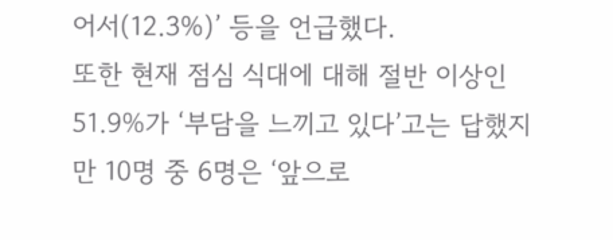어서(12.3%)’ 등을 언급했다.
또한 현재 점심 식대에 대해 절반 이상인 51.9%가 ‘부담을 느끼고 있다’고는 답했지만 10명 중 6명은 ‘앞으로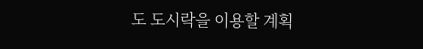도 도시락을 이용할 계획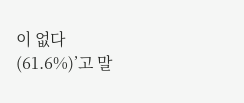이 없다(61.6%)’고 말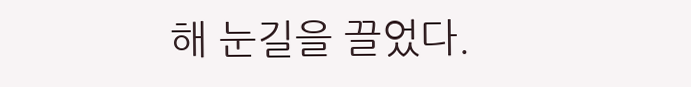해 눈길을 끌었다.